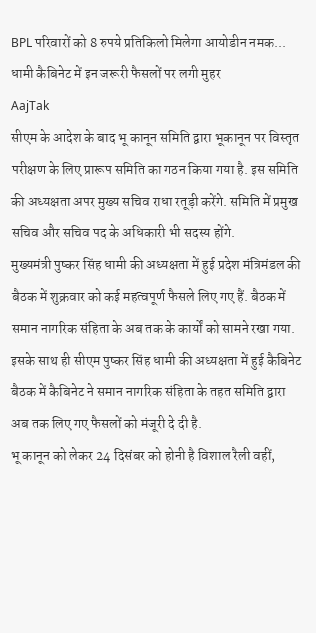BPL परिवारों को 8 रुपये प्रतिकिलो मिलेगा आयोडीन नमक... धामी कैबिनेट में इन जरूरी फैसलों पर लगी मुहर
AajTak
सीएम के आदेश के बाद भू कानून समिति द्वारा भूकानून पर विस्तृत परीक्षण के लिए प्रारूप समिति का गठन किया गया है. इस समिति की अध्यक्षता अपर मुख्य सचिव राधा रतूड़ी करेंगे. समिति में प्रमुख सचिव और सचिव पद के अधिकारी भी सदस्य होंगे.
मुख्यमंत्री पुष्कर सिंह धामी की अध्यक्षता में हुई प्रदेश मंत्रिमंडल की बैठक में शुक्रवार को कई महत्वपूर्ण फैसले लिए गए हैं. बैठक में समान नागरिक संहिता के अब तक के कार्यों को सामने रखा गया. इसके साथ ही सीएम पुष्कर सिंह धामी की अध्यक्षता में हुई कैबिनेट बैठक में कैबिनेट ने समान नागरिक संहिता के तहत समिति द्वारा अब तक लिए गए फैसलों को मंजूरी दे दी है.
भू कानून को लेकर 24 दिसंबर को होनी है विशाल रैली वहीं,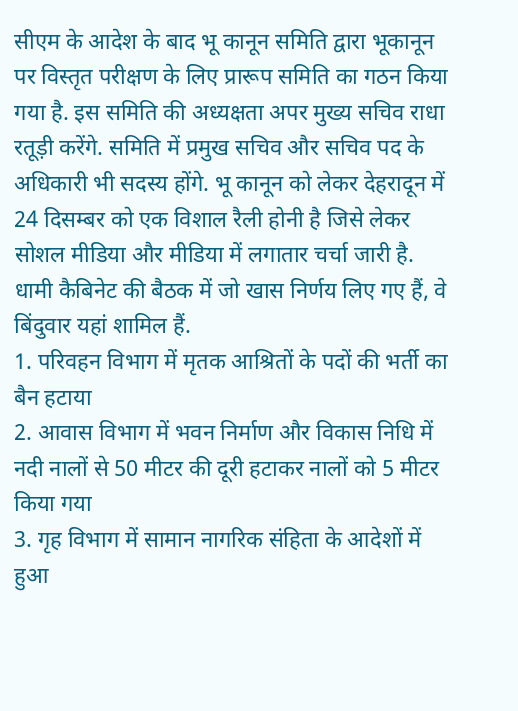सीएम के आदेश के बाद भू कानून समिति द्वारा भूकानून पर विस्तृत परीक्षण के लिए प्रारूप समिति का गठन किया गया है. इस समिति की अध्यक्षता अपर मुख्य सचिव राधा रतूड़ी करेंगे. समिति में प्रमुख सचिव और सचिव पद के अधिकारी भी सदस्य होंगे. भू कानून को लेकर देहरादून में 24 दिसम्बर को एक विशाल रैली होनी है जिसे लेकर सोशल मीडिया और मीडिया में लगातार चर्चा जारी है.
धामी कैबिनेट की बैठक में जो खास निर्णय लिए गए हैं, वे बिंदुवार यहां शामिल हैं.
1. परिवहन विभाग में मृतक आश्रितों के पदों की भर्ती का बैन हटाया
2. आवास विभाग में भवन निर्माण और विकास निधि में नदी नालों से 50 मीटर की दूरी हटाकर नालों को 5 मीटर किया गया
3. गृह विभाग में सामान नागरिक संहिता के आदेशों में हुआ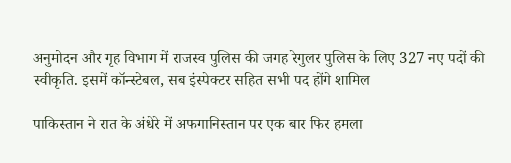अनुमोदन और गृह विभाग में राजस्व पुलिस की जगह रेगुलर पुलिस के लिए 327 नए पदों की स्वीकृति. इसमें कॉन्स्टेबल, सब इंस्पेक्टर सहित सभी पद होंगे शामिल

पाकिस्तान ने रात के अंधेरे में अफगानिस्तान पर एक बार फिर हमला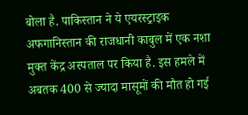बोला है. पाकिस्तान ने ये एयरस्ट्राइक अफगानिस्तान की राजधानी काबुल में एक नशा मुक्त केंद्र अस्पताल पर किया है. इस हमले में अबतक 400 से ज्यादा मासूमों की मौत हो गई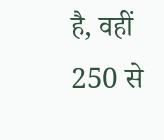है, वहीं 250 से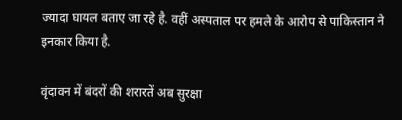ज्यादा घायल बताए जा रहे है. वहीं अस्पताल पर हमले के आरोप से पाकिस्तान ने इनकार किया है.

वृंदावन में बंदरों की शरारतें अब सुरक्षा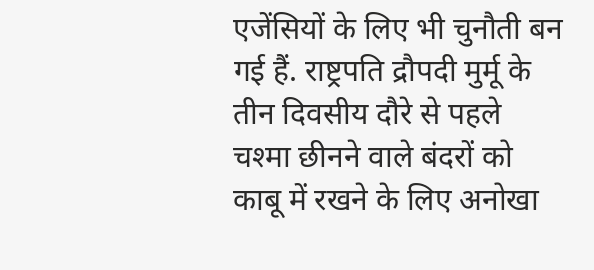एजेंसियों के लिए भी चुनौती बन गई हैं. राष्ट्रपति द्रौपदी मुर्मू के तीन दिवसीय दौरे से पहले चश्मा छीनने वाले बंदरों को काबू में रखने के लिए अनोखा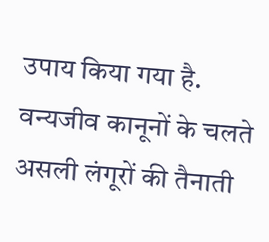उपाय किया गया है. वन्यजीव कानूनों के चलते असली लंगूरों की तैनाती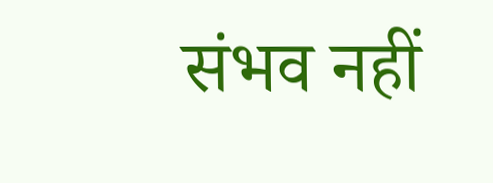संभव नहीं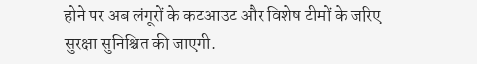होने पर अब लंगूरों के कटआउट और विशेष टीमों के जरिए सुरक्षा सुनिश्चित की जाएगी.